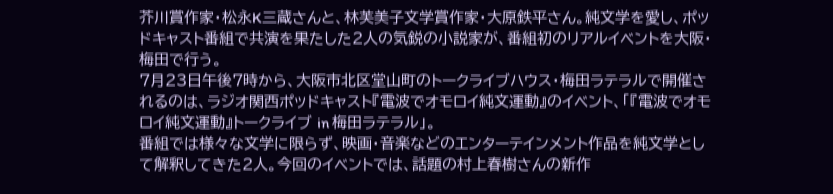芥川賞作家・松永K三蔵さんと、林芙美子文学賞作家・大原鉄平さん。純文学を愛し、ポッドキャスト番組で共演を果たした2人の気鋭の小説家が、番組初のリアルイベントを大阪・梅田で行う。
7月23日午後7時から、大阪市北区堂山町のトークライブハウス・梅田ラテラルで開催されるのは、ラジオ関西ポッドキャスト『電波でオモロイ純文運動』のイベント、「『電波でオモロイ純文運動』トークライブ in 梅田ラテラル」。
番組では様々な文学に限らず、映画・音楽などのエンターテインメント作品を純文学として解釈してきた2人。今回のイベントでは、話題の村上春樹さんの新作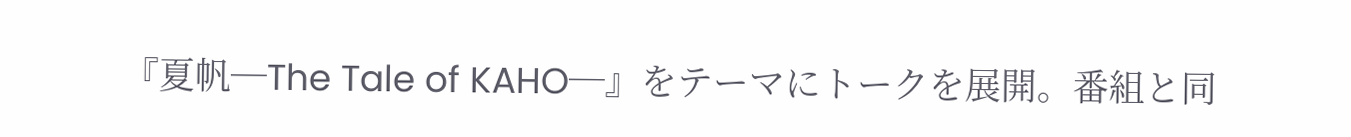『夏帆─The Tale of KAHO─』をテーマにトークを展開。番組と同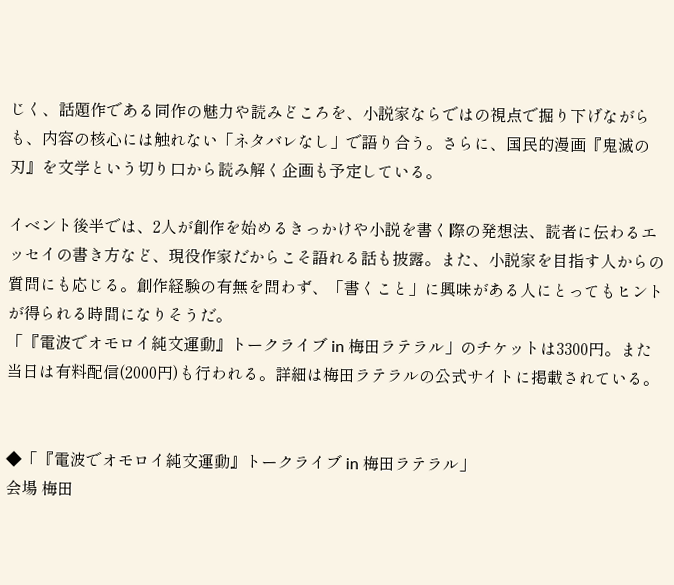じく、話題作である同作の魅力や読みどころを、小説家ならではの視点で掘り下げながらも、内容の核心には触れない「ネタバレなし」で語り合う。さらに、国民的漫画『鬼滅の刃』を文学という切り口から読み解く企画も予定している。

イベント後半では、2人が創作を始めるきっかけや小説を書く際の発想法、読者に伝わるエッセイの書き方など、現役作家だからこそ語れる話も披露。また、小説家を目指す人からの質問にも応じる。創作経験の有無を問わず、「書くこと」に興味がある人にとってもヒントが得られる時間になりそうだ。
「『電波でオモロイ純文運動』トークライブ in 梅田ラテラル」のチケットは3300円。また当日は有料配信(2000円)も行われる。詳細は梅田ラテラルの公式サイトに掲載されている。


◆「『電波でオモロイ純文運動』トークライブ in 梅田ラテラル」
会場 梅田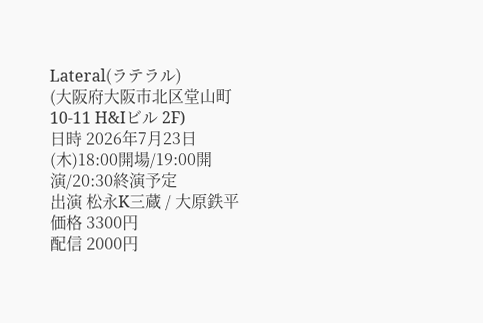Lateral(ラテラル)
(大阪府大阪市北区堂山町10-11 H&Iビル 2F)
日時 2026年7月23日(木)18:00開場/19:00開演/20:30終演予定
出演 松永K三蔵 / 大原鉄平
価格 3300円
配信 2000円